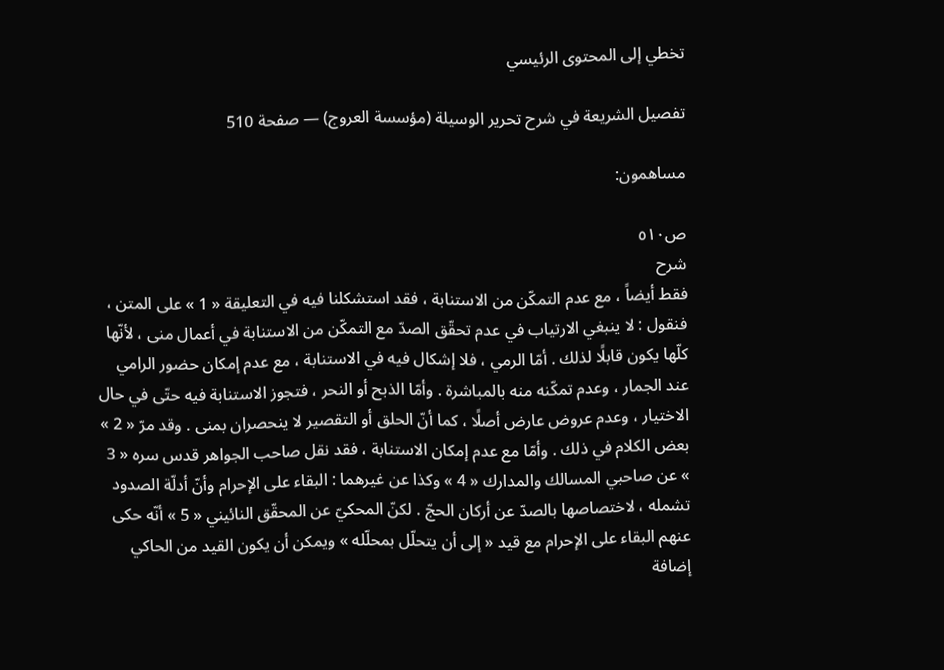تخطي إلى المحتوى الرئيسي

تفصيل الشريعة في شرح تحرير الوسيلة (مؤسسة العروج) — صفحة 510

مساهمون:

ص٥١٠
شرح
فقط أيضاً ، مع عدم التمكّن من الاستنابة ، فقد استشكلنا فيه في التعليقة « 1 » على المتن ، فنقول : لا ينبغي الارتياب في عدم تحقّق الصدّ مع التمكّن من الاستنابة في أعمال منى ، لأنّها كلّها يكون قابلًا لذلك . أمّا الرمي ، فلا إشكال فيه في الاستنابة ، مع عدم إمكان حضور الرامي عند الجمار ، وعدم تمكّنه منه بالمباشرة . وأمّا الذبح أو النحر ، فتجوز الاستنابة فيه حتّى في حال الاختيار ، وعدم عروض عارض أصلًا ، كما أنّ الحلق أو التقصير لا ينحصران بمنى . وقد مرّ « 2 » بعض الكلام في ذلك . وأمّا مع عدم إمكان الاستنابة ، فقد نقل صاحب الجواهر قدس سره « 3 » عن صاحبي المسالك والمدارك « 4 » وكذا عن غيرهما : البقاء على الإحرام وأنّ أدلّة الصدود تشمله ، لاختصاصها بالصدّ عن أركان الحجّ . لكنّ المحكيّ عن المحقّق النائيني « 5 » أنّه حكى عنهم البقاء على الإحرام مع قيد « إلى أن يتحلّل بمحلّله » ويمكن أن يكون القيد من الحاكي إضافة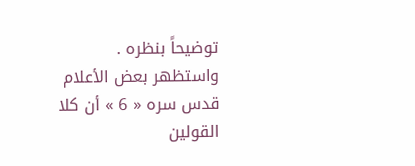توضيحاً بنظره . واستظهر بعض الأعلام قدس سره « 6 » أن كلا القولين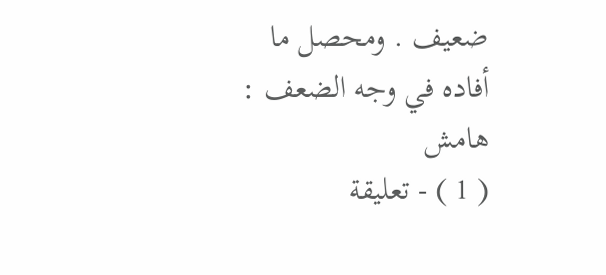ضعيف . ومحصل ما أفاده في وجه الضعف :
هامش
( 1 ) - تعليقة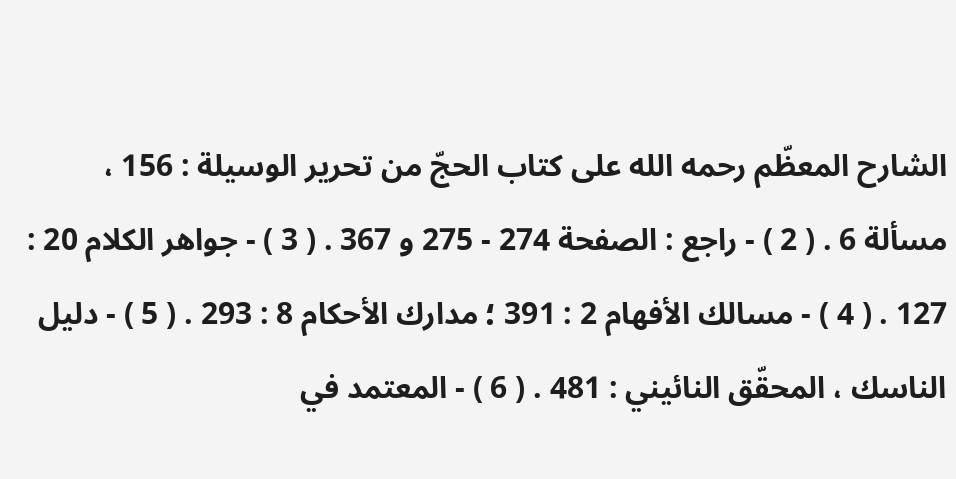الشارح المعظّم رحمه الله على كتاب الحجّ من تحرير الوسيلة : 156 ، مسألة 6 . ( 2 ) - راجع : الصفحة 274 - 275 و 367 . ( 3 ) - جواهر الكلام 20 : 127 . ( 4 ) - مسالك الأفهام 2 : 391 ؛ مدارك الأحكام 8 : 293 . ( 5 ) - دليل الناسك ، المحقّق النائيني : 481 . ( 6 ) - المعتمد في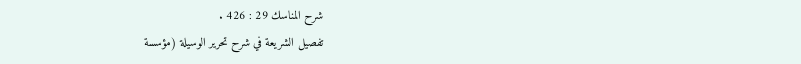شرح المناسك 29 : 426 .
تفصيل الشريعة في شرح تحرير الوسيلة (مؤسسة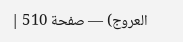العروج) — صفحة 510 |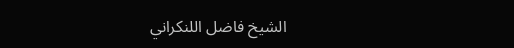الشيخ فاضل اللنكراني